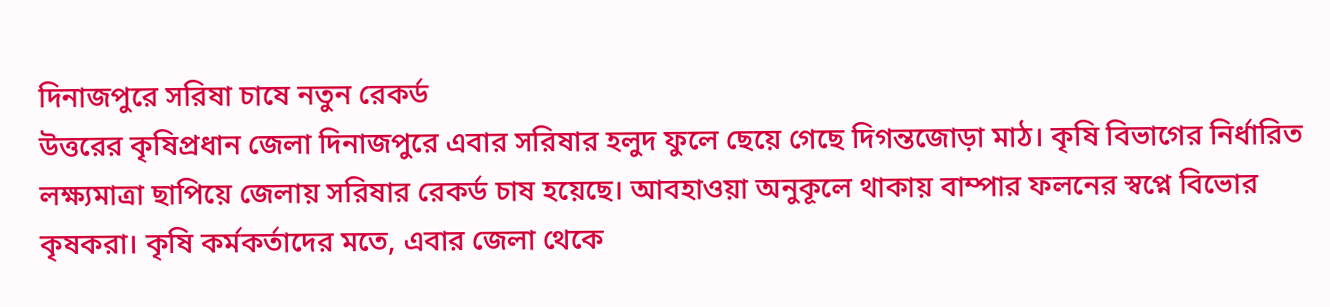দিনাজপুরে সরিষা চাষে নতুন রেকর্ড
উত্তরের কৃষিপ্রধান জেলা দিনাজপুরে এবার সরিষার হলুদ ফুলে ছেয়ে গেছে দিগন্তজোড়া মাঠ। কৃষি বিভাগের নির্ধারিত লক্ষ্যমাত্রা ছাপিয়ে জেলায় সরিষার রেকর্ড চাষ হয়েছে। আবহাওয়া অনুকূলে থাকায় বাম্পার ফলনের স্বপ্নে বিভোর কৃষকরা। কৃষি কর্মকর্তাদের মতে, এবার জেলা থেকে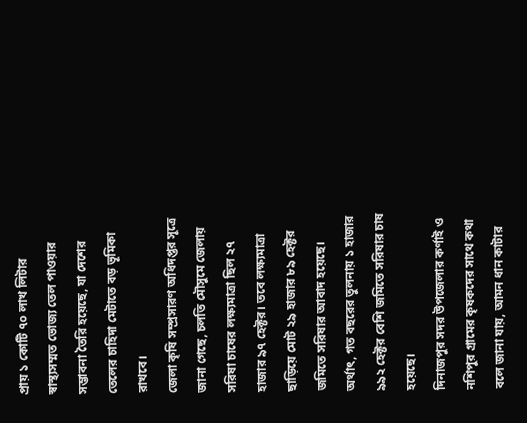প্রায় ১ কোটি ৭০ লাখ লিটার স্বাস্থ্যসম্মত ভোজ্য তেল পাওয়ার সম্ভাবনা তৈরি হয়েছে, যা দেশের তেলের চাহিদা মেটাতে বড় ভূমিকা রাখবে।
জেলা কৃষি সম্প্রসারণ অধিদপ্তর সূত্রে জানা গেছে, চলতি মৌসুমে জেলায় সরিষা চাষের লক্ষ্যমাত্রা ছিল ২৭ হাজার ৯৭ হেক্টর। তবে লক্ষ্যমাত্রা ছাড়িয়ে মোট ২৯ হাজার ৮৯ হেক্টর জমিতে সরিষার আবাদ হয়েছে। অর্থাৎ, গত বছরের তুলনায় ১ হাজার ৯৯২ হেক্টর বেশি জমিতে সরিষার চাষ হয়েছে।
দিনাজপুর সদর উপজেলার কর্ণাই ও নশিপুর গ্রামের কৃষকদের সাথে কথা বলে জানা যায়, আমন ধান কাটার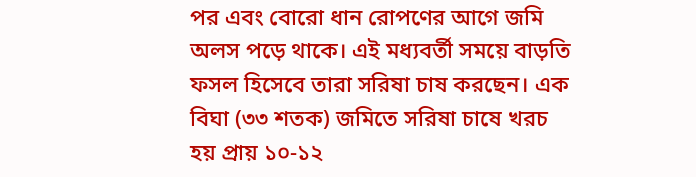পর এবং বোরো ধান রোপণের আগে জমি অলস পড়ে থাকে। এই মধ্যবর্তী সময়ে বাড়তি ফসল হিসেবে তারা সরিষা চাষ করছেন। এক বিঘা (৩৩ শতক) জমিতে সরিষা চাষে খরচ হয় প্রায় ১০-১২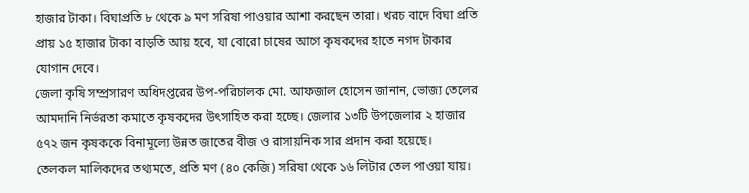হাজার টাকা। বিঘাপ্রতি ৮ থেকে ৯ মণ সরিষা পাওয়ার আশা করছেন তারা। খরচ বাদে বিঘা প্রতি প্রায় ১৫ হাজার টাকা বাড়তি আয় হবে, যা বোরো চাষের আগে কৃষকদের হাতে নগদ টাকার যোগান দেবে।
জেলা কৃষি সম্প্রসারণ অধিদপ্তরের উপ-পরিচালক মো. আফজাল হোসেন জানান, ভোজ্য তেলের আমদানি নির্ভরতা কমাতে কৃষকদের উৎসাহিত করা হচ্ছে। জেলার ১৩টি উপজেলার ২ হাজার ৫৭২ জন কৃষককে বিনামূল্যে উন্নত জাতের বীজ ও রাসায়নিক সার প্রদান করা হয়েছে।
তেলকল মালিকদের তথ্যমতে, প্রতি মণ (৪০ কেজি) সরিষা থেকে ১৬ লিটার তেল পাওয়া যায়।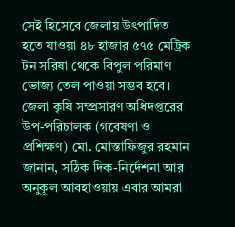সেই হিসেবে জেলায় উৎপাদিত হতে যাওয়া ৪৮ হাজার ৫৭৫ মেট্রিক টন সরিষা থেকে বিপুল পরিমাণ ভোজ্য তেল পাওয়া সম্ভব হবে।
জেলা কৃষি সম্প্রসারণ অধিদপ্তরের উপ-পরিচালক (গবেষণা ও প্রশিক্ষণ) মো. মোস্তাফিজুর রহমান জানান, সঠিক দিক-নির্দেশনা আর অনুকূল আবহাওয়ায় এবার আমরা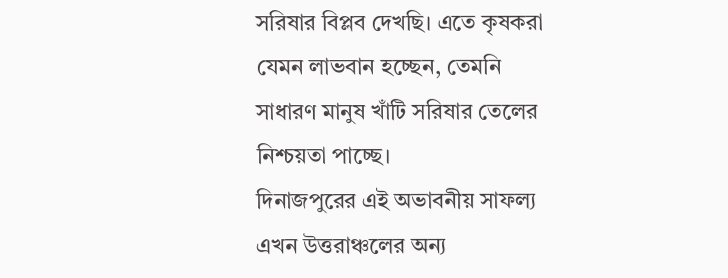সরিষার বিপ্লব দেখছি। এতে কৃষকরা যেমন লাভবান হচ্ছেন, তেমনি সাধারণ মানুষ খাঁটি সরিষার তেলের নিশ্চয়তা পাচ্ছে।
দিনাজপুরের এই অভাবনীয় সাফল্য এখন উত্তরাঞ্চলের অন্য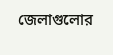জেলাগুলোর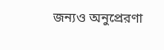জন্যও অনুপ্রেরণা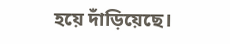হয়ে দাঁড়িয়েছে।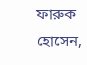ফারুক হোসেন,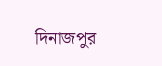দিনাজপুর